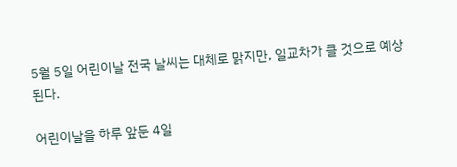5월 5일 어린이날 전국 날씨는 대체로 맑지만, 일교차가 클 것으로 예상된다.

어린이날을 하루 앞둔 4일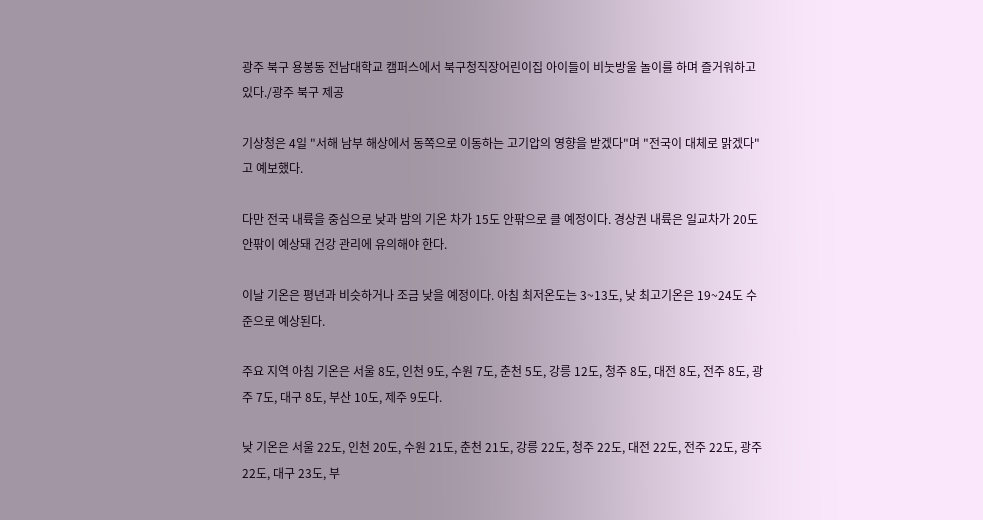광주 북구 용봉동 전남대학교 캠퍼스에서 북구청직장어린이집 아이들이 비눗방울 놀이를 하며 즐거워하고 있다./광주 북구 제공

기상청은 4일 "서해 남부 해상에서 동쪽으로 이동하는 고기압의 영향을 받겠다"며 "전국이 대체로 맑겠다"고 예보했다.

다만 전국 내륙을 중심으로 낮과 밤의 기온 차가 15도 안팎으로 클 예정이다. 경상권 내륙은 일교차가 20도 안팎이 예상돼 건강 관리에 유의해야 한다.

이날 기온은 평년과 비슷하거나 조금 낮을 예정이다. 아침 최저온도는 3~13도, 낮 최고기온은 19~24도 수준으로 예상된다.

주요 지역 아침 기온은 서울 8도, 인천 9도, 수원 7도, 춘천 5도, 강릉 12도, 청주 8도, 대전 8도, 전주 8도, 광주 7도, 대구 8도, 부산 10도, 제주 9도다.

낮 기온은 서울 22도, 인천 20도, 수원 21도, 춘천 21도, 강릉 22도, 청주 22도, 대전 22도, 전주 22도, 광주 22도, 대구 23도, 부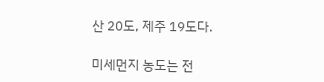산 20도, 제주 19도다.

미세먼지 농도는 전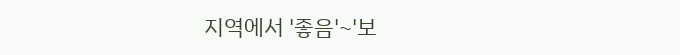지역에서 '좋음'~'보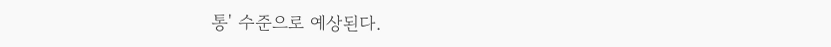통' 수준으로 예상된다.